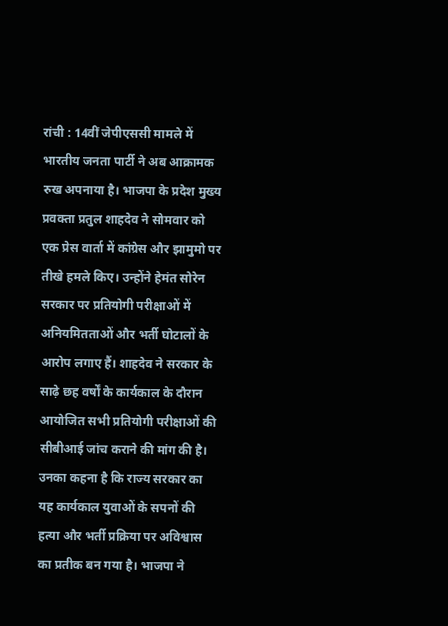रांची : 14वीं जेपीएससी मामले में भारतीय जनता पार्टी ने अब आक्रामक रुख अपनाया है। भाजपा के प्रदेश मुख्य प्रवक्ता प्रतुल शाहदेव ने सोमवार को एक प्रेस वार्ता में कांग्रेस और झामुमो पर तीखे हमले किए। उन्होंने हेमंत सोरेन सरकार पर प्रतियोगी परीक्षाओं में अनियमितताओं और भर्ती घोटालों के आरोप लगाए हैं। शाहदेव ने सरकार के साढ़े छह वर्षों के कार्यकाल के दौरान आयोजित सभी प्रतियोगी परीक्षाओं की सीबीआई जांच कराने की मांग की है। उनका कहना है कि राज्य सरकार का यह कार्यकाल युवाओं के सपनों की हत्या और भर्ती प्रक्रिया पर अविश्वास का प्रतीक बन गया है। भाजपा ने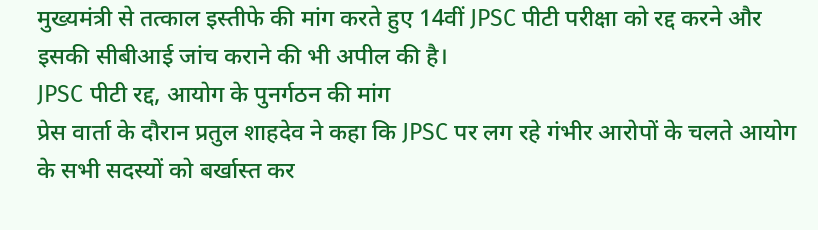मुख्यमंत्री से तत्काल इस्तीफे की मांग करते हुए 14वीं JPSC पीटी परीक्षा को रद्द करने और इसकी सीबीआई जांच कराने की भी अपील की है।
JPSC पीटी रद्द, आयोग के पुनर्गठन की मांग
प्रेस वार्ता के दौरान प्रतुल शाहदेव ने कहा कि JPSC पर लग रहे गंभीर आरोपों के चलते आयोग के सभी सदस्यों को बर्खास्त कर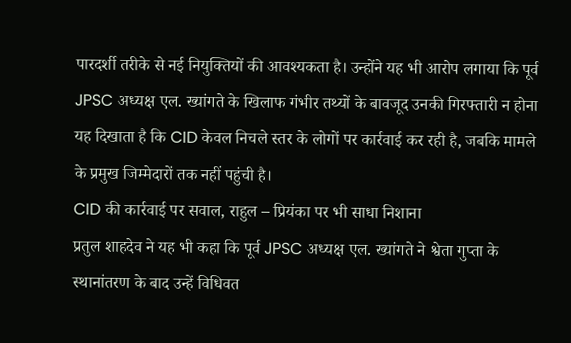पारदर्शी तरीके से नई नियुक्तियों की आवश्यकता है। उन्होंने यह भी आरोप लगाया कि पूर्व JPSC अध्यक्ष एल. ख्यांगते के खिलाफ गंभीर तथ्यों के बावजूद उनकी गिरफ्तारी न होना यह दिखाता है कि CID केवल निचले स्तर के लोगों पर कार्रवाई कर रही है, जबकि मामले के प्रमुख जिम्मेदारों तक नहीं पहुंची है।
CID की कार्रवाई पर सवाल, राहुल – प्रियंका पर भी साधा निशाना
प्रतुल शाहदेव ने यह भी कहा कि पूर्व JPSC अध्यक्ष एल. ख्यांगते ने श्वेता गुप्ता के स्थानांतरण के बाद उन्हें विधिवत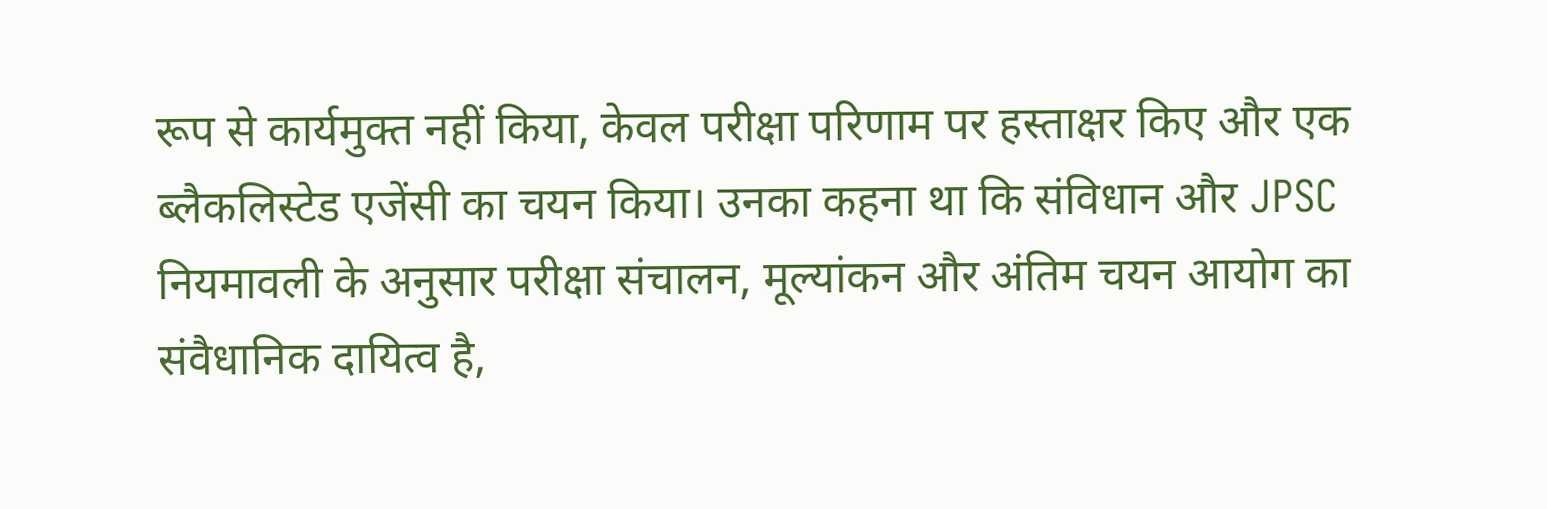रूप से कार्यमुक्त नहीं किया, केवल परीक्षा परिणाम पर हस्ताक्षर किए और एक ब्लैकलिस्टेड एजेंसी का चयन किया। उनका कहना था कि संविधान और JPSC नियमावली के अनुसार परीक्षा संचालन, मूल्यांकन और अंतिम चयन आयोग का संवैधानिक दायित्व है,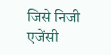जिसे निजी एजेंसी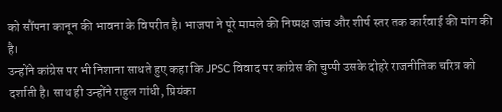को सौंपना कानून की भावना के विपरीत है। भाजपा ने पूरे मामले की निष्पक्ष जांच और शीर्ष स्तर तक कार्रवाई की मांग की है।
उन्होंने कांग्रेस पर भी निशाना साधते हुए कहा कि JPSC विवाद पर कांग्रेस की चुप्पी उसके दोहरे राजनीतिक चरित्र को दर्शाती है। साथ ही उन्होंने राहुल गांधी, प्रियंका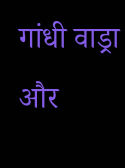गांधी वाड्रा और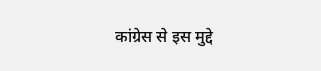कांग्रेस से इस मुद्दे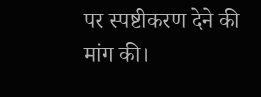पर स्पष्टीकरण देने की मांग की।